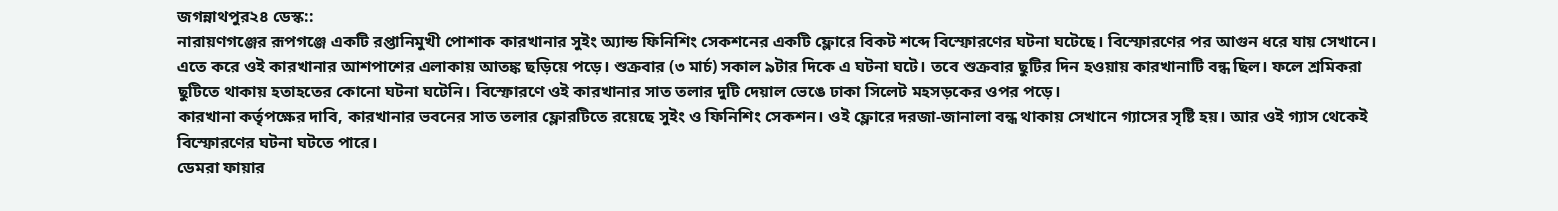জগন্নাথপুর২৪ ডেস্ক::
নারায়ণগঞ্জের রূপগঞ্জে একটি রপ্তানিমুখী পোশাক কারখানার সুইং অ্যান্ড ফিনিশিং সেকশনের একটি ফ্লোরে বিকট শব্দে বিস্ফোরণের ঘটনা ঘটেছে। বিস্ফোরণের পর আগুন ধরে যায় সেখানে। এতে করে ওই কারখানার আশপাশের এলাকায় আতঙ্ক ছড়িয়ে পড়ে। শুক্রবার (৩ মার্চ) সকাল ৯টার দিকে এ ঘটনা ঘটে। তবে শুক্রবার ছুটির দিন হওয়ায় কারখানাটি বন্ধ ছিল। ফলে শ্রমিকরা ছুটিতে থাকায় হতাহতের কোনো ঘটনা ঘটেনি। বিস্ফোরণে ওই কারখানার সাত তলার দুটি দেয়াল ভেঙে ঢাকা সিলেট মহসড়কের ওপর পড়ে।
কারখানা কর্তৃপক্ষের দাবি, কারখানার ভবনের সাত তলার ফ্লোরটিতে রয়েছে সুইং ও ফিনিশিং সেকশন। ওই ফ্লোরে দরজা-জানালা বন্ধ থাকায় সেখানে গ্যাসের সৃষ্টি হয়। আর ওই গ্যাস থেকেই বিস্ফোরণের ঘটনা ঘটতে পারে।
ডেমরা ফায়ার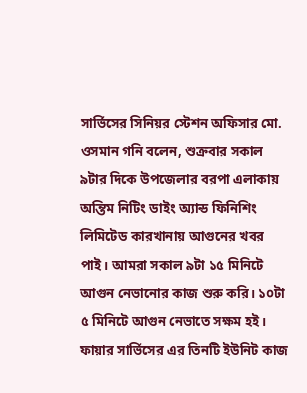সার্ভিসের সিনিয়র স্টেশন অফিসার মো. ওসমান গনি বলেন, শুক্রবার সকাল ৯টার দিকে উপজেলার বরপা এলাকায় অন্তিম নিটিং ডাইং অ্যান্ড ফিনিশিং লিমিটেড কারখানায় আগুনের খবর পাই। আমরা সকাল ৯টা ১৫ মিনিটে আগুন নেভানোর কাজ শুরু করি। ১০টা ৫ মিনিটে আগুন নেভাতে সক্ষম হই। ফায়ার সার্ভিসের এর তিনটি ইউনিট কাজ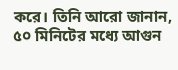করে। তিনি আরো জানান, ৫০ মিনিটের মধ্যে আগুন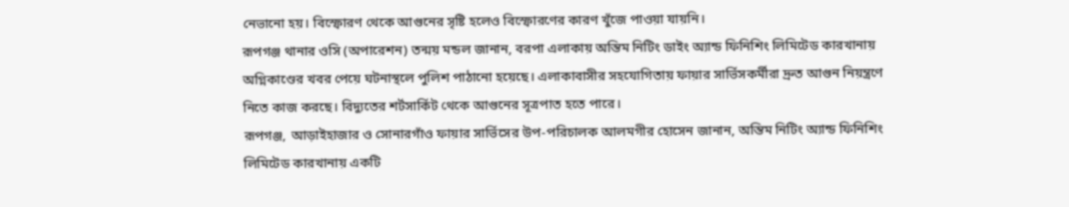নেভানো হয়। বিস্ফোরণ থেকে আগুনের সৃষ্টি হলেও বিস্ফোরণের কারণ খুঁজে পাওয়া যায়নি।
রূপগঞ্জ থানার ওসি (অপারেশন) তন্ময় মন্ডল জানান, বরপা এলাকায় অন্তিম নিটিং ডাইং অ্যান্ড ফিনিশিং লিমিটেড কারখানায় অগ্নিকাণ্ডের খবর পেয়ে ঘটনাস্থলে পুলিশ পাঠানো হয়েছে। এলাকাবাসীর সহযোগিতায় ফায়ার সার্ভিসকর্মীরা দ্রুত আগুন নিয়ন্ত্রণে নিতে কাজ করছে। বিদ্যুতের শর্টসার্কিট থেকে আগুনের সূত্রপাত হতে পারে।
রূপগঞ্জ, আড়াইহাজার ও সোনারগাঁও ফায়ার সার্ভিসের উপ-পরিচালক আলমগীর হোসেন জানান, অন্তিম নিটিং অ্যান্ড ফিনিশিং লিমিটেড কারখানায় একটি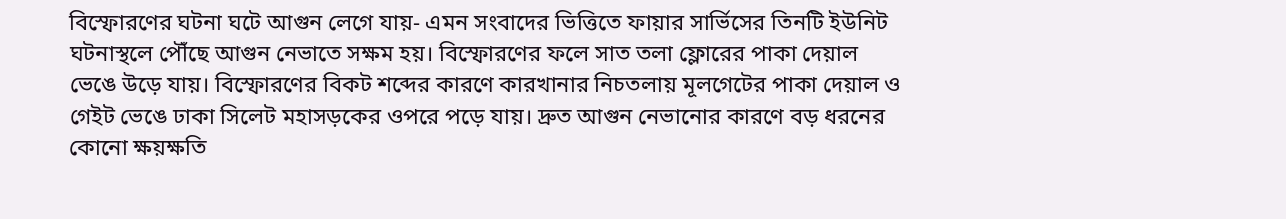বিস্ফোরণের ঘটনা ঘটে আগুন লেগে যায়- এমন সংবাদের ভিত্তিতে ফায়ার সার্ভিসের তিনটি ইউনিট ঘটনাস্থলে পৌঁছে আগুন নেভাতে সক্ষম হয়। বিস্ফোরণের ফলে সাত তলা ফ্লোরের পাকা দেয়াল ভেঙে উড়ে যায়। বিস্ফোরণের বিকট শব্দের কারণে কারখানার নিচতলায় মূলগেটের পাকা দেয়াল ও গেইট ভেঙে ঢাকা সিলেট মহাসড়কের ওপরে পড়ে যায়। দ্রুত আগুন নেভানোর কারণে বড় ধরনের কোনো ক্ষয়ক্ষতি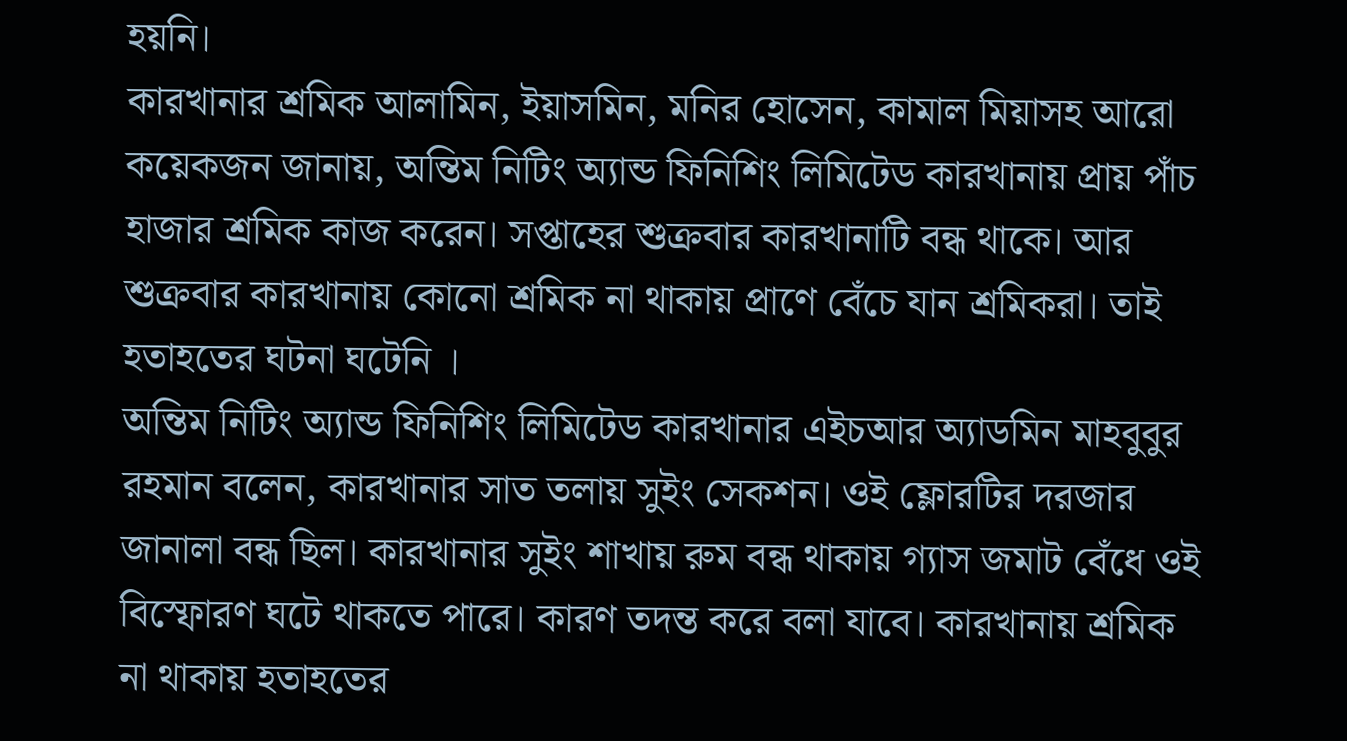হয়নি।
কারখানার শ্রমিক আলামিন, ইয়াসমিন, মনির হোসেন, কামাল মিয়াসহ আরো কয়েকজন জানায়, অন্তিম নিটিং অ্যান্ড ফিনিশিং লিমিটেড কারখানায় প্রায় পাঁচ হাজার শ্রমিক কাজ করেন। সপ্তাহের শুক্রবার কারখানাটি বন্ধ থাকে। আর শুক্রবার কারখানায় কোনো শ্রমিক না থাকায় প্রাণে বেঁচে যান শ্রমিকরা। তাই হতাহতের ঘটনা ঘটেনি ।
অন্তিম নিটিং অ্যান্ড ফিনিশিং লিমিটেড কারখানার এইচআর অ্যাডমিন মাহবুবুর রহমান বলেন, কারখানার সাত তলায় সুইং সেকশন। ওই ফ্লোরটির দরজার জানালা বন্ধ ছিল। কারখানার সুইং শাখায় রুম বন্ধ থাকায় গ্যাস জমাট বেঁধে ওই বিস্ফোরণ ঘটে থাকতে পারে। কারণ তদন্ত করে বলা যাবে। কারখানায় শ্রমিক না থাকায় হতাহতের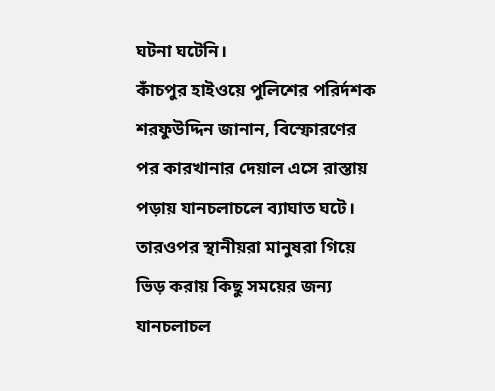ঘটনা ঘটেনি।
কাঁচপুর হাইওয়ে পুলিশের পরির্দশক শরফুউদ্দিন জানান, বিস্ফোরণের পর কারখানার দেয়াল এসে রাস্তায় পড়ায় যানচলাচলে ব্যাঘাত ঘটে। তারওপর স্থানীয়রা মানুষরা গিয়ে ভিড় করায় কিছু সময়ের জন্য যানচলাচল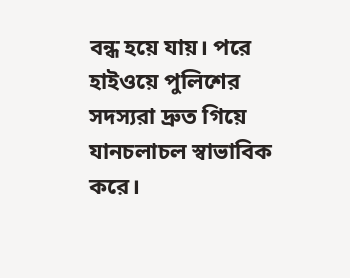বন্ধ হয়ে যায়। পরে হাইওয়ে পুলিশের সদস্যরা দ্রুত গিয়ে যানচলাচল স্বাভাবিক করে।